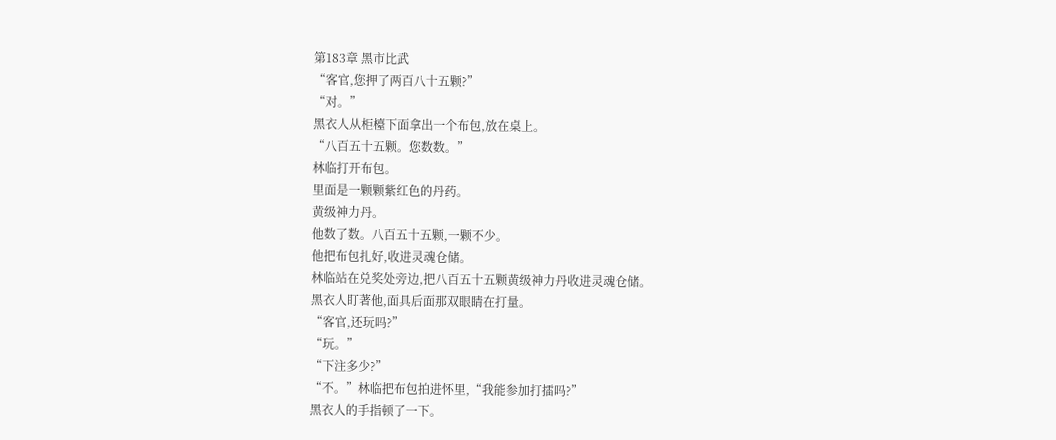第183章 黑市比武
“客官,您押了两百八十五颗?”
“对。”
黑衣人从柜檯下面拿出一个布包,放在桌上。
“八百五十五颗。您数数。”
林临打开布包。
里面是一颗颗紫红色的丹药。
黄级神力丹。
他数了数。八百五十五颗,一颗不少。
他把布包扎好,收进灵魂仓储。
林临站在兑奖处旁边,把八百五十五颗黄级神力丹收进灵魂仓储。
黑衣人盯著他,面具后面那双眼睛在打量。
“客官,还玩吗?”
“玩。”
“下注多少?”
“不。”林临把布包拍进怀里,“我能参加打擂吗?”
黑衣人的手指顿了一下。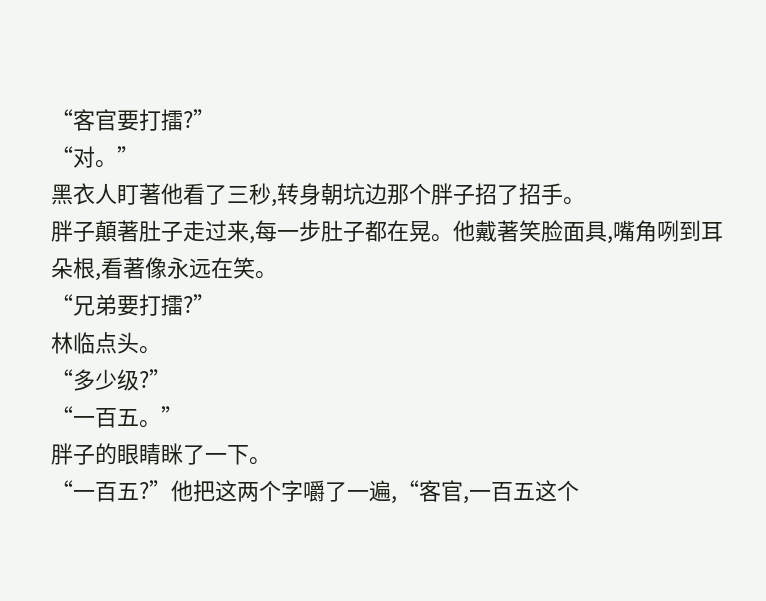“客官要打擂?”
“对。”
黑衣人盯著他看了三秒,转身朝坑边那个胖子招了招手。
胖子顛著肚子走过来,每一步肚子都在晃。他戴著笑脸面具,嘴角咧到耳朵根,看著像永远在笑。
“兄弟要打擂?”
林临点头。
“多少级?”
“一百五。”
胖子的眼睛眯了一下。
“一百五?”他把这两个字嚼了一遍,“客官,一百五这个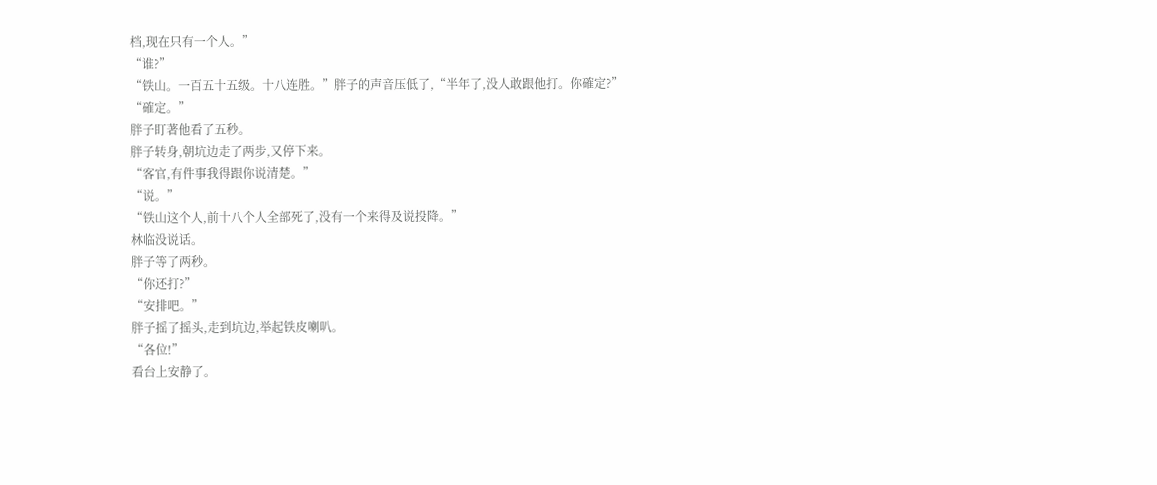档,现在只有一个人。”
“谁?”
“铁山。一百五十五级。十八连胜。”胖子的声音压低了,“半年了,没人敢跟他打。你確定?”
“確定。”
胖子盯著他看了五秒。
胖子转身,朝坑边走了两步,又停下来。
“客官,有件事我得跟你说清楚。”
“说。”
“铁山这个人,前十八个人全部死了,没有一个来得及说投降。”
林临没说话。
胖子等了两秒。
“你还打?”
“安排吧。”
胖子摇了摇头,走到坑边,举起铁皮喇叭。
“各位!”
看台上安静了。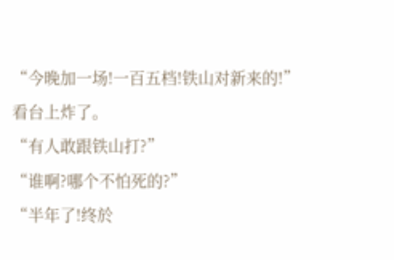“今晚加一场!一百五档!铁山对新来的!”
看台上炸了。
“有人敢跟铁山打?”
“谁啊?哪个不怕死的?”
“半年了!终於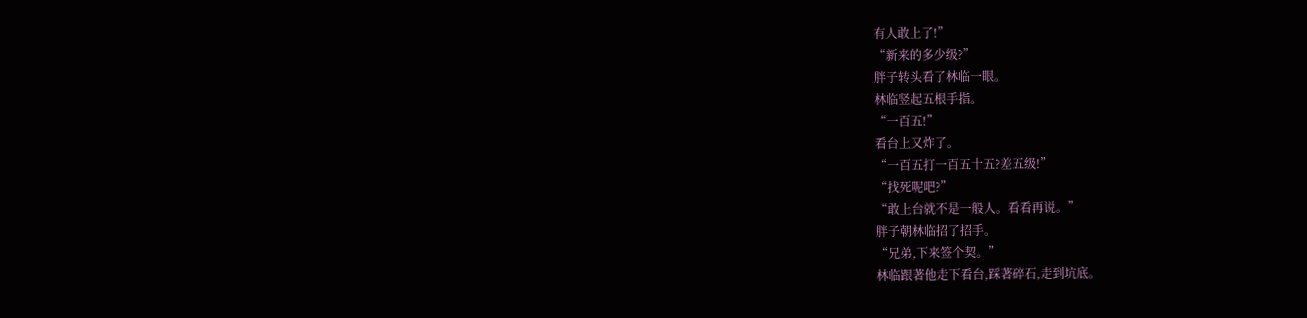有人敢上了!”
“新来的多少级?”
胖子转头看了林临一眼。
林临竖起五根手指。
“一百五!”
看台上又炸了。
“一百五打一百五十五?差五级!”
“找死呢吧?”
“敢上台就不是一般人。看看再说。”
胖子朝林临招了招手。
“兄弟,下来签个契。”
林临跟著他走下看台,踩著碎石,走到坑底。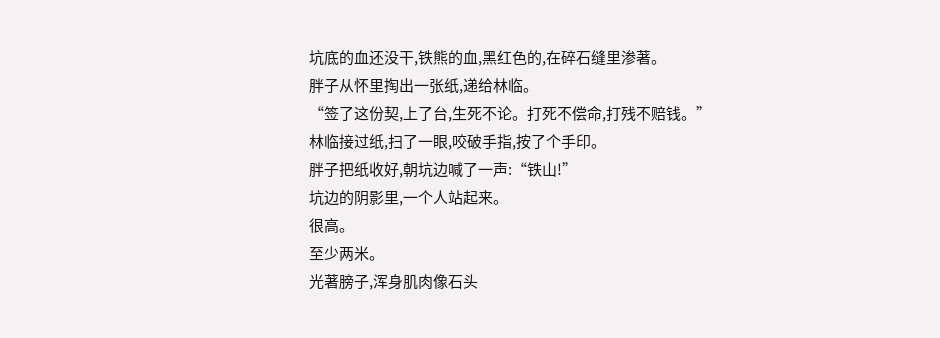坑底的血还没干,铁熊的血,黑红色的,在碎石缝里渗著。
胖子从怀里掏出一张纸,递给林临。
“签了这份契,上了台,生死不论。打死不偿命,打残不赔钱。”
林临接过纸,扫了一眼,咬破手指,按了个手印。
胖子把纸收好,朝坑边喊了一声:“铁山!”
坑边的阴影里,一个人站起来。
很高。
至少两米。
光著膀子,浑身肌肉像石头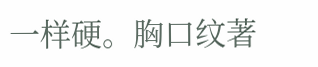一样硬。胸口纹著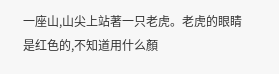一座山,山尖上站著一只老虎。老虎的眼睛是红色的,不知道用什么顏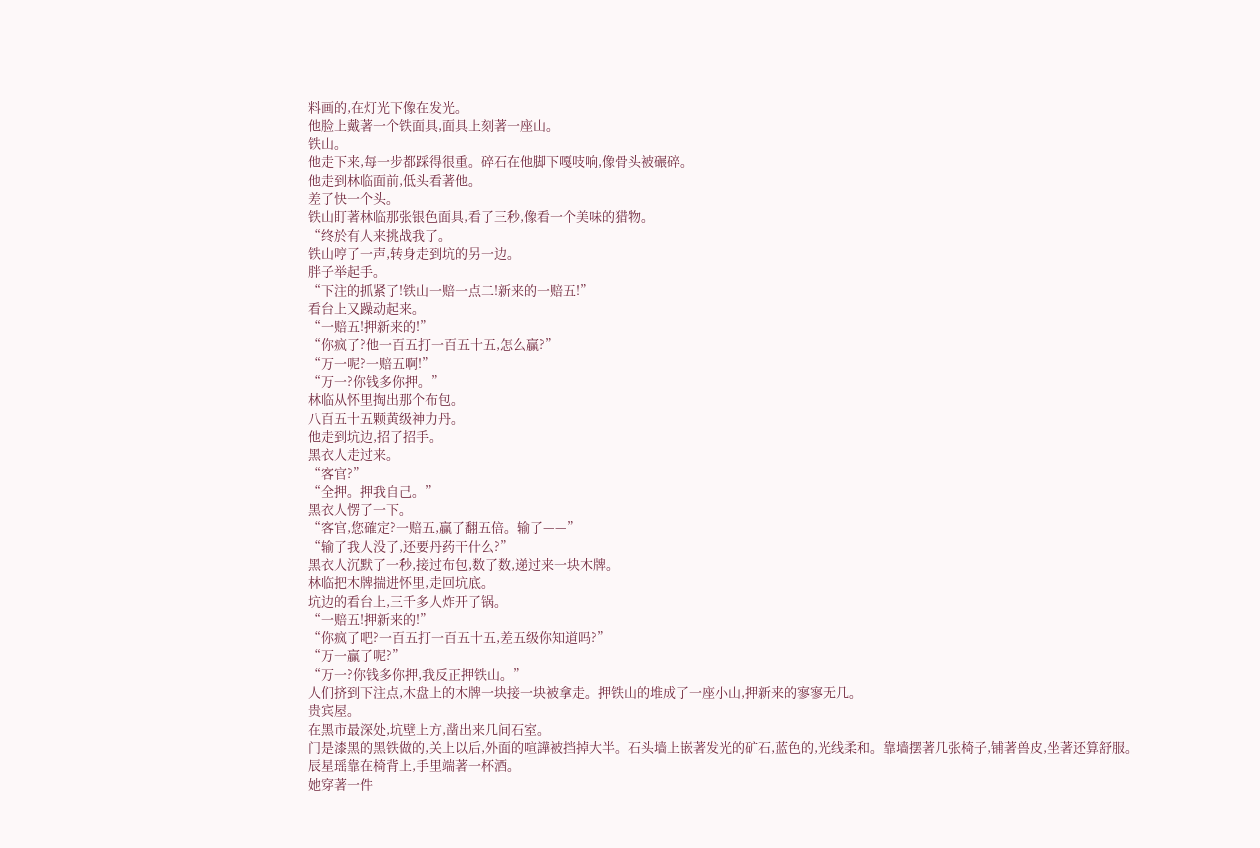料画的,在灯光下像在发光。
他脸上戴著一个铁面具,面具上刻著一座山。
铁山。
他走下来,每一步都踩得很重。碎石在他脚下嘎吱响,像骨头被碾碎。
他走到林临面前,低头看著他。
差了快一个头。
铁山盯著林临那张银色面具,看了三秒,像看一个美味的猎物。
“终於有人来挑战我了。
铁山哼了一声,转身走到坑的另一边。
胖子举起手。
“下注的抓紧了!铁山一赔一点二!新来的一赔五!”
看台上又躁动起来。
“一赔五!押新来的!”
“你疯了?他一百五打一百五十五,怎么贏?”
“万一呢?一赔五啊!”
“万一?你钱多你押。”
林临从怀里掏出那个布包。
八百五十五颗黄级神力丹。
他走到坑边,招了招手。
黑衣人走过来。
“客官?”
“全押。押我自己。”
黑衣人愣了一下。
“客官,您確定?一赔五,贏了翻五倍。输了——”
“输了我人没了,还要丹药干什么?”
黑衣人沉默了一秒,接过布包,数了数,递过来一块木牌。
林临把木牌揣进怀里,走回坑底。
坑边的看台上,三千多人炸开了锅。
“一赔五!押新来的!”
“你疯了吧?一百五打一百五十五,差五级你知道吗?”
“万一贏了呢?”
“万一?你钱多你押,我反正押铁山。”
人们挤到下注点,木盘上的木牌一块接一块被拿走。押铁山的堆成了一座小山,押新来的寥寥无几。
贵宾屋。
在黑市最深处,坑壁上方,凿出来几间石室。
门是漆黑的黑铁做的,关上以后,外面的喧譁被挡掉大半。石头墙上嵌著发光的矿石,蓝色的,光线柔和。靠墙摆著几张椅子,铺著兽皮,坐著还算舒服。
辰星瑶靠在椅背上,手里端著一杯酒。
她穿著一件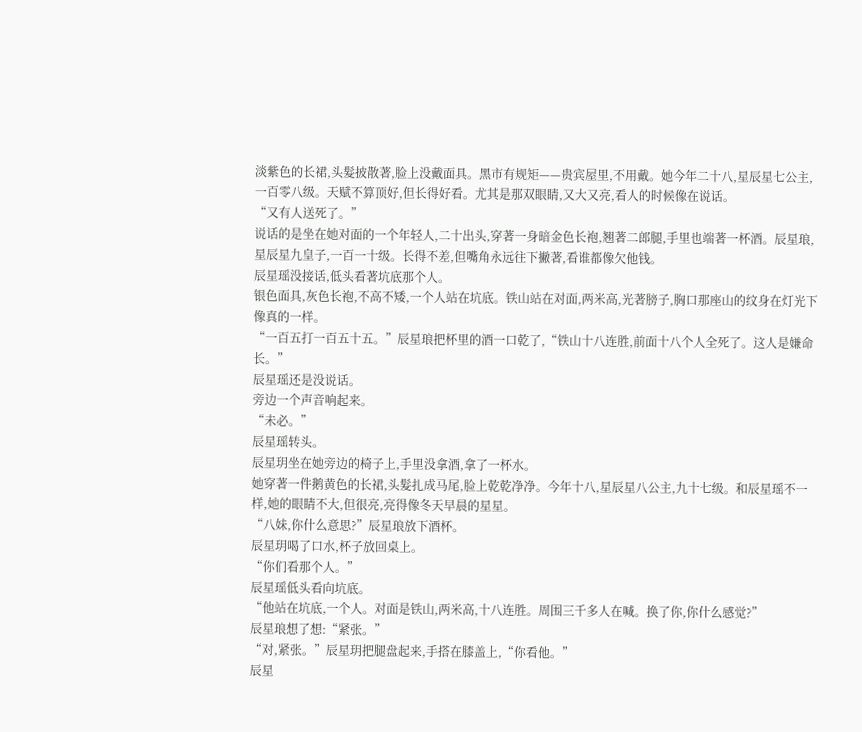淡紫色的长裙,头髮披散著,脸上没戴面具。黑市有规矩——贵宾屋里,不用戴。她今年二十八,星辰星七公主,一百零八级。天赋不算顶好,但长得好看。尤其是那双眼睛,又大又亮,看人的时候像在说话。
“又有人送死了。”
说话的是坐在她对面的一个年轻人,二十出头,穿著一身暗金色长袍,翘著二郎腿,手里也端著一杯酒。辰星琅,星辰星九皇子,一百一十级。长得不差,但嘴角永远往下撇著,看谁都像欠他钱。
辰星瑶没接话,低头看著坑底那个人。
银色面具,灰色长袍,不高不矮,一个人站在坑底。铁山站在对面,两米高,光著膀子,胸口那座山的纹身在灯光下像真的一样。
“一百五打一百五十五。”辰星琅把杯里的酒一口乾了,“铁山十八连胜,前面十八个人全死了。这人是嫌命长。”
辰星瑶还是没说话。
旁边一个声音响起来。
“未必。”
辰星瑶转头。
辰星玥坐在她旁边的椅子上,手里没拿酒,拿了一杯水。
她穿著一件鹅黄色的长裙,头髮扎成马尾,脸上乾乾净净。今年十八,星辰星八公主,九十七级。和辰星瑶不一样,她的眼睛不大,但很亮,亮得像冬天早晨的星星。
“八妹,你什么意思?”辰星琅放下酒杯。
辰星玥喝了口水,杯子放回桌上。
“你们看那个人。”
辰星瑶低头看向坑底。
“他站在坑底,一个人。对面是铁山,两米高,十八连胜。周围三千多人在喊。换了你,你什么感觉?”
辰星琅想了想:“紧张。”
“对,紧张。”辰星玥把腿盘起来,手搭在膝盖上,“你看他。”
辰星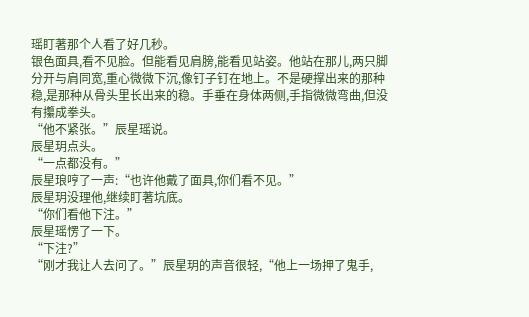瑶盯著那个人看了好几秒。
银色面具,看不见脸。但能看见肩膀,能看见站姿。他站在那儿,两只脚分开与肩同宽,重心微微下沉,像钉子钉在地上。不是硬撑出来的那种稳,是那种从骨头里长出来的稳。手垂在身体两侧,手指微微弯曲,但没有攥成拳头。
“他不紧张。”辰星瑶说。
辰星玥点头。
“一点都没有。”
辰星琅哼了一声:“也许他戴了面具,你们看不见。”
辰星玥没理他,继续盯著坑底。
“你们看他下注。”
辰星瑶愣了一下。
“下注?”
“刚才我让人去问了。”辰星玥的声音很轻,“他上一场押了鬼手,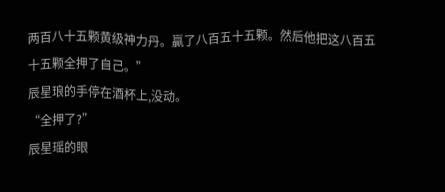两百八十五颗黄级神力丹。贏了八百五十五颗。然后他把这八百五十五颗全押了自己。”
辰星琅的手停在酒杯上,没动。
“全押了?”
辰星瑶的眼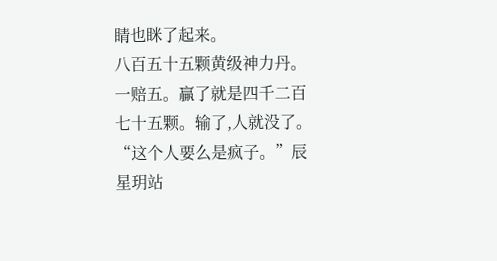睛也眯了起来。
八百五十五颗黄级神力丹。一赔五。贏了就是四千二百七十五颗。输了,人就没了。
“这个人要么是疯子。”辰星玥站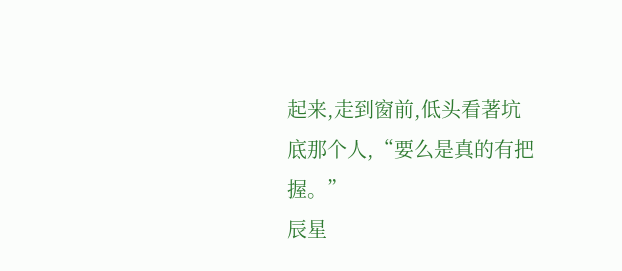起来,走到窗前,低头看著坑底那个人,“要么是真的有把握。”
辰星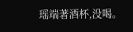瑶端著酒杯,没喝。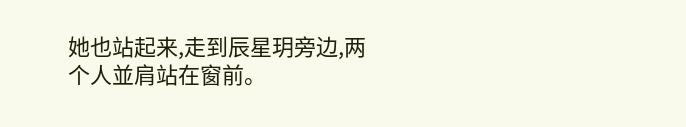她也站起来,走到辰星玥旁边,两个人並肩站在窗前。